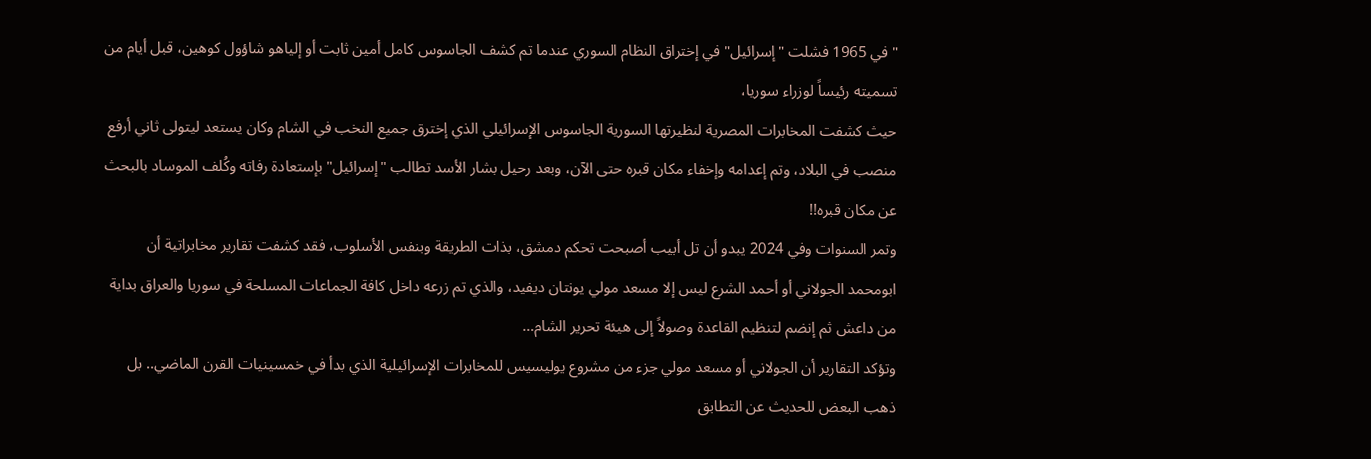" في 1965 فشلت "إسرائيل" في إختراق النظام السوري عندما تم كشف الجاسوس كامل أمين ثابت أو إلياهو شاؤول كوهين، قبل أيام من تسميته رئيساً لوزراء سوريا،
حيث كشفت المخابرات المصرية لنظيرتها السورية الجاسوس الإسرائيلي الذي إخترق جميع النخب في الشام وكان يستعد ليتولى ثاني أرفع منصب في البلاد، وتم إعدامه وإخفاء مكان قبره حتى الآن، وبعد رحيل بشار الأسد تطالب "إسرائيل" بإستعادة رفاته وكُلف الموساد بالبحث عن مكان قبره!!
وتمر السنوات وفي 2024 يبدو أن تل أبيب أصبحت تحكم دمشق، بذات الطريقة وبنفس الأسلوب، فقد كشفت تقارير مخابراتية أن ابومحمد الجولاني أو أحمد الشرع ليس إلا مسعد مولي يونتان ديفيد، والذي تم زرعه داخل كافة الجماعات المسلحة في سوريا والعراق بداية من داعش ثم إنضم لتنظيم القاعدة وصولاً إلى هيئة تحرير الشام…
وتؤكد التقارير أن الجولاني أو مسعد مولي جزء من مشروع يوليسيس للمخابرات الإسرائيلية الذي بدأ في خمسينيات القرن الماضي.. بل ذهب البعض للحديث عن التطابق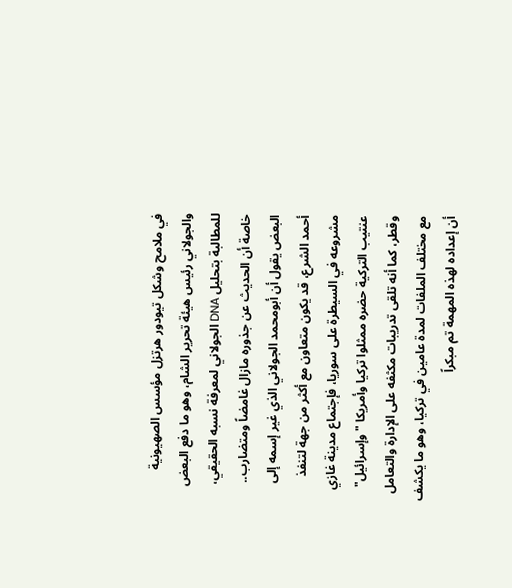في ملامح وشكل تيودور هرتزل مؤسس الصهيونية والجولاني رئيس هيئة تحرير الشام، وهو ما دفع البعض للمطالبة بتحليل DNA الجولاني لمعرفة نسبه الحقيقي، خاصة أن الحديث عن جذوره مازال غامضاً ومتضارب..
البعض يقول أن أبومحمد الجولاني الذي غير إسمه إلى أحمد الشرع، قد يكون متعاون مع أكثر من جهة لتنفذ مشروعه في السيطرة على سوريا، فإجتماع مدينة غازي عنتيب التركية حضره ممثلوا تركيا وأمريكا "وإسرائيل" وقطر، كما أنه تلقى تدريبات مكثفه على الإدارة والتعامل مع مختلف الملفات لمدة عامين في تركيا، وهو ما يكشف أن إعداده لهذه المهمة تم مبكراً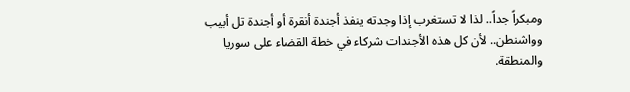ومبكراً جداً.. لذا لا تستغرب إذا وجدته ينفذ أجندة أنقرة أو أجندة تل أبيب وواشنطن.. لأن كل هذه الأجندات شركاء في خطة القضاء على سوريا والمنطقة.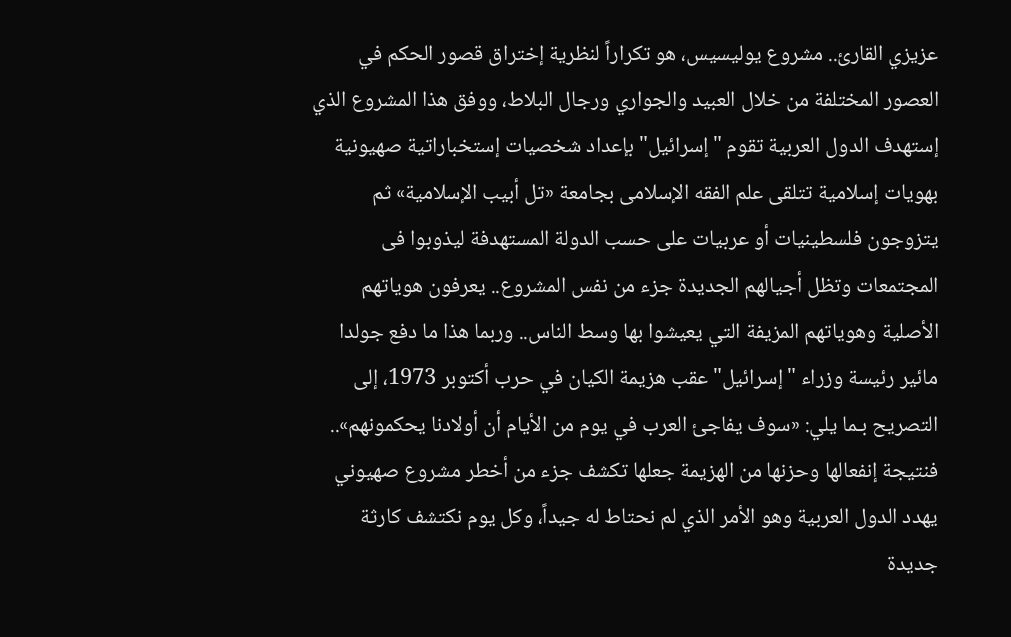عزيزي القارئ.. مشروع يوليسيس، هو تكراراً لنظرية إختراق قصور الحكم في العصور المختلفة من خلال العبيد والجواري ورجال البلاط، ووفق هذا المشروع الذي إستهدف الدول العربية تقوم "إسرائيل" بإعداد شخصيات إستخباراتية صهيونية بهويات إسلامية تتلقى علم الفقه الإسلامى بجامعة «تل أبيب الإسلامية» ثم يتزوجون فلسطينيات أو عربيات على حسب الدولة المستهدفة ليذوبوا فى المجتمعات وتظل أجيالهم الجديدة جزء من نفس المشروع.. يعرفون هوياتهم الأصلية وهوياتهم المزيفة التي يعيشوا بها وسط الناس.. وربما هذا ما دفع جولدا مائير رئيسة وزراء "إسرائيل" عقب هزيمة الكيان في حرب أكتوبر 1973، إلى التصريح بـما يلي: «سوف يفاجئ العرب في يوم من الأيام أن أولادنا يحكمونهم».. فنتيجة إنفعالها وحزنها من الهزيمة جعلها تكشف جزء من أخطر مشروع صهيوني يهدد الدول العربية وهو الأمر الذي لم نحتاط له جيداً، وكل يوم نكتشف كارثة جديدة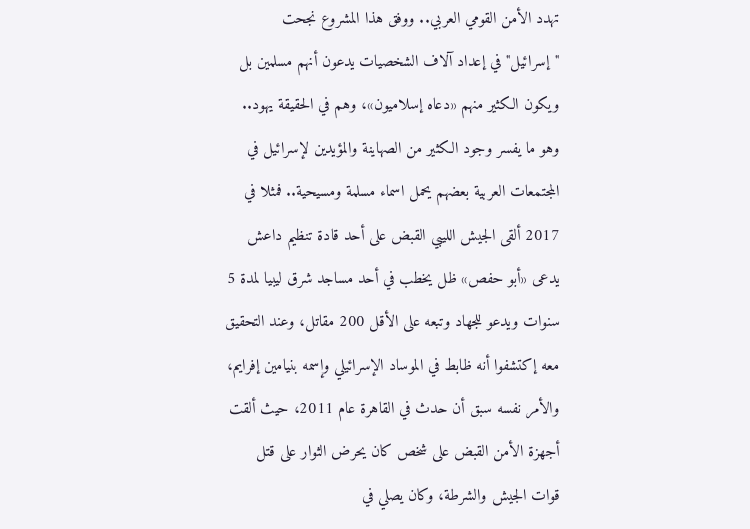تهدد الأمن القومي العربي.. ووفق هذا المشروع نجحت "إسرائيل" في إعداد آلاف الشخصيات يدعون أنهم مسلمين بل ويكون الكثير منهم «دعاه إسلاميون»، وهم في الحقيقة يهود.. وهو ما يفسر وجود الكثير من الصهاينة والمؤيدين لإسرائيل في المجتمعات العربية بعضهم يحمل اسماء مسلمة ومسيحية.. فمثلا في 2017 ألقى الجيش الليبي القبض على أحد قادة تنظيم داعش يدعى «أبو حفص» ظل يخطب في أحد مساجد شرق ليبيا لمدة 5 سنوات ويدعو للجهاد وتبعه على الأقل 200 مقاتل، وعند التحقيق معه إكتشفوا أنه ظابط في الموساد الإسرائيلي وإسمه بنيامين إفرايم، والأمر نفسه سبق أن حدث في القاهرة عام 2011، حيث ألقت أجهزة الأمن القبض على شخص كان يحرض الثوار على قتل قوات الجيش والشرطة، وكان يصلي في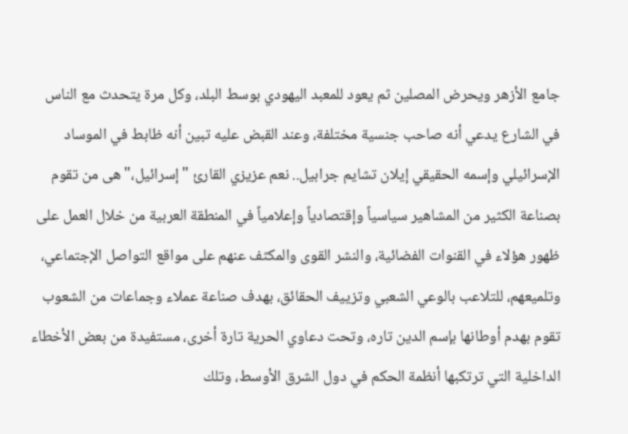جامع الأزهر ويحرض المصلين ثم يعود للمعبد اليهودي بوسط البلد، وكل مرة يتحدث مع الناس في الشارع يدعي أنه صاحب جنسية مختلفة، وعند القبض عليه تبين أنه ظابط في الموساد الإسرائيلي وإسمه الحقيقي إيلان تشايم جرابيل.. نعم عزيزي القارئ "إسرائيل،" هى من تقوم بصناعة الكثير من المشاهير سياسياً وإقتصادياً وإعلامياً في المنطقة العربية من خلال العمل على ظهور هؤلاء في القنوات الفضائية، والنشر القوى والمكثف عنهم على مواقع التواصل الإجتماعي، وتلميعهم، للتلاعب بالوعي الشعبي وتزييف الحقائق، بهدف صناعة عملاء وجماعات من الشعوب تقوم بهدم أوطانها بإسم الدين تاره، وتحت دعاوي الحرية تارة أخرى، مستفيدة من بعض الأخطاء الداخلية التي ترتكبها أنظمة الحكم في دول الشرق الأوسط، وتلك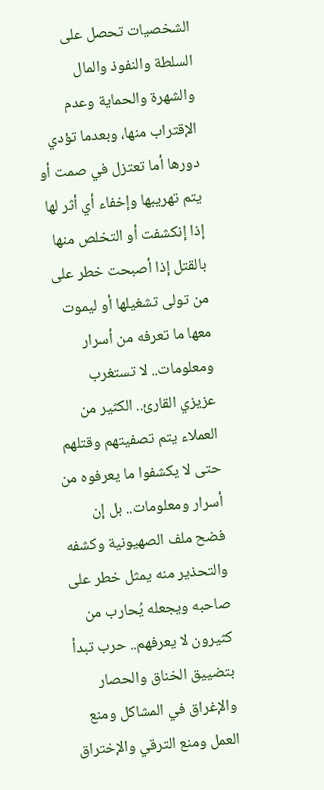الشخصيات تحصل على السلطة والنفوذ والمال والشهرة والحماية وعدم الإقتراب منها، وبعدما تؤدي دورها أما تعتزل في صمت أو يتم تهريبها وإخفاء أي أثر لها إذا إنكشفت أو التخلص منها بالقتل إذا أصبحت خطر على من تولى تشغيلها أو ليموت معها ما تعرفه من أسرار ومعلومات.. لا تستغرب عزيزي القارئ.. الكثير من العملاء يتم تصفيتهم وقتلهم حتى لا يكشفوا ما يعرفوه من أسرار ومعلومات.. بل إن فضح ملف الصهيونية وكشفه والتحذير منه يمثل خطر على صاحبه ويجعله يُحارب من كثيرون لا يعرفهم.. حرب تبدأ بتضييق الخناق والحصار والإغراق في المشاكل ومنع العمل ومنع الترقي والإختراق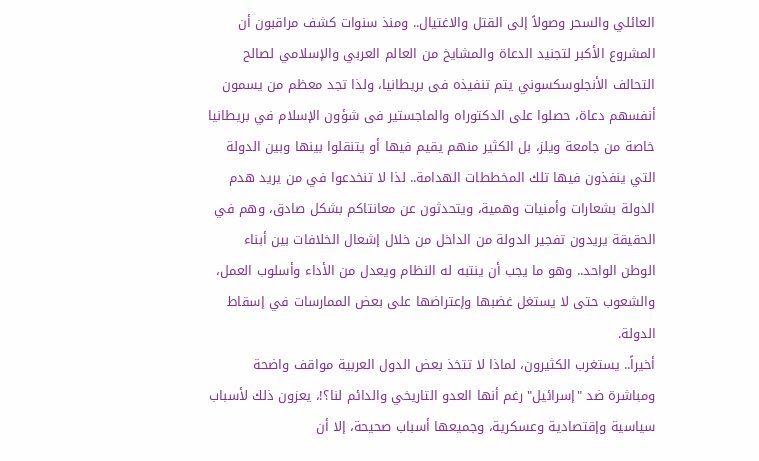العائلي والسحر وصولاً إلى القتل والاغتيال.. ومنذ سنوات كشف مراقبون أن المشروع الأكبر لتجنيد الدعاة والمشايخ من العالم العربي والإسلامي لصالح التحالف الأنجلوسكسوني يتم تنفيذه فى بريطانيا، ولذا تجد معظم من يسمون أنفسهم دعاة، حصلوا على الدكتوراه والماجستير فى شؤون الإسلام في بريطانيا خاصة من جامعة ويلز، بل الكثير منهم يقيم فيها أو يتنقلوا بينها وبين الدولة التي ينفذون فيها تلك المخططات الهدامة.. لذا لا تنخدعوا في من يريد هدم الدولة بشعارات وأمنيات وهمية، ويتحدثون عن معانتاكم بشكل صادق، وهم في الحقيقة يريدون تفجير الدولة من الداخل من خلال إشعال الخلافات بين أبناء الوطن الواحد.. وهو ما يجب أن ينتبه له النظام ويعدل من الأداء وأسلوب العمل، والشعوب حتى لا يستغل غضبها وإعتراضها على بعض الممارسات في إسقاط الدولة.
أخيراً.. يستغرب الكثيرون، لماذا لا تتخذ بعض الدول العربية مواقف واضحة ومباشرة ضد "إسرائيل" رغم أنها العدو التاريخي والدائم لنا؟!، يعزون ذلك لأسباب سياسية وإقتصادية وعسكرية، وجميعها أسباب صحيحة، إلا أن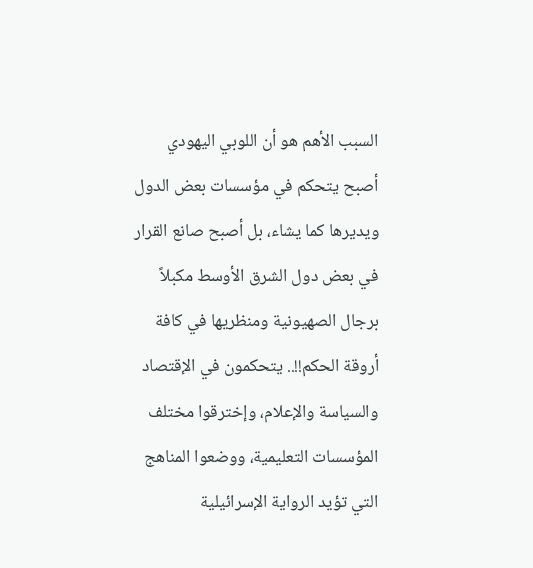السبب الأهم هو أن اللوبي اليهودي أصبح يتحكم في مؤسسات بعض الدول ويديرها كما يشاء، بل أصبح صانع القرار في بعض دول الشرق الأوسط مكبلاً برجال الصهيونية ومنظريها في كافة أروقة الحكم!!.. يتحكمون في الإقتصاد والسياسة والإعلام، وإخترقوا مختلف المؤسسات التعليمية، ووضعوا المناهج التي تؤيد الرواية الإسرائيلية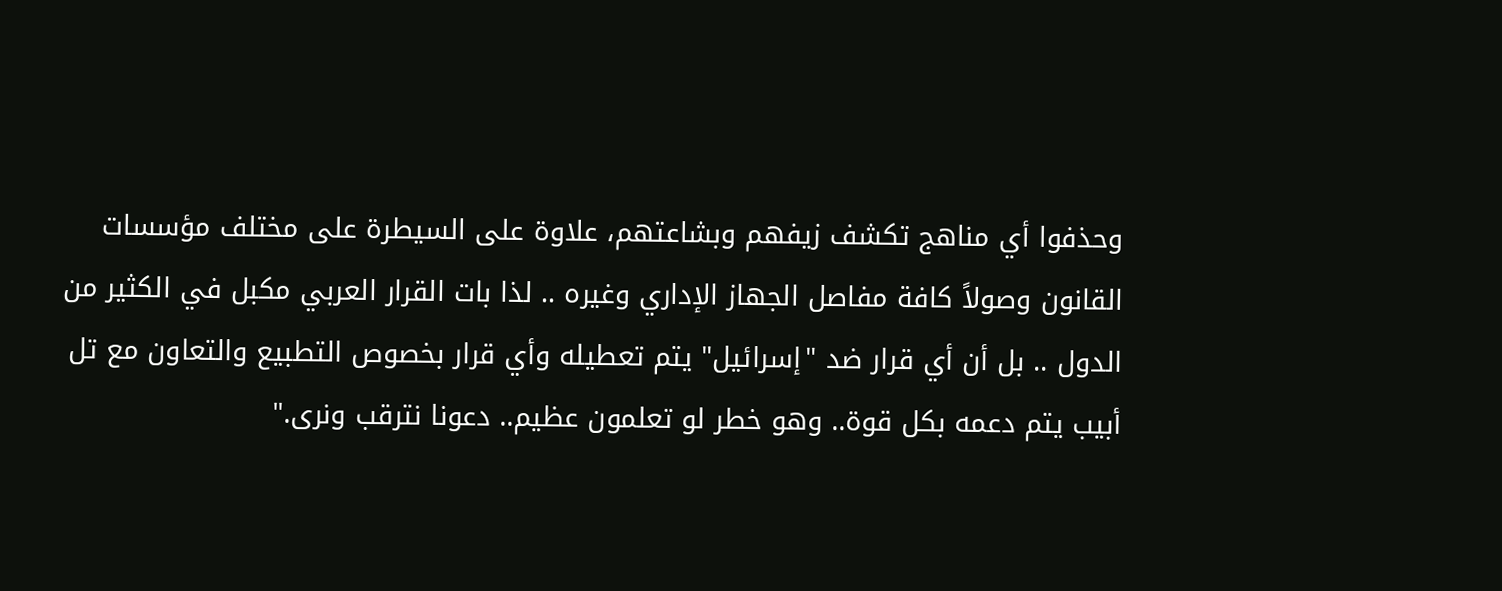وحذفوا أي مناهج تكشف زيفهم وبشاعتهم، علاوة على السيطرة على مختلف مؤسسات القانون وصولاً كافة مفاصل الجهاز الإداري وغيره .. لذا بات القرار العربي مكبل في الكثير من الدول .. بل أن أي قرار ضد "إسرائيل" يتم تعطيله وأي قرار بخصوص التطبيع والتعاون مع تل أبيب يتم دعمه بكل قوة.. وهو خطر لو تعلمون عظيم.. دعونا نترقب ونرى."